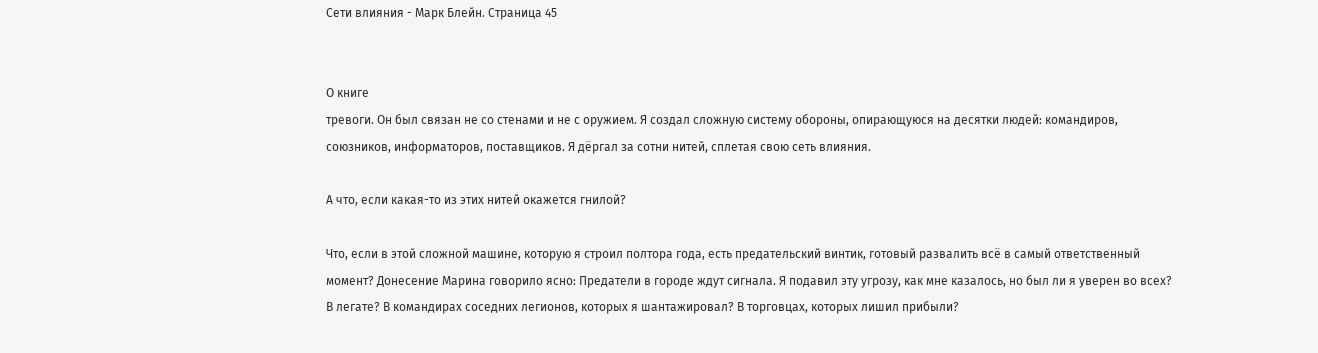Сети влияния - Марк Блейн. Страница 45


О книге
тревоги. Он был связан не со стенами и не с оружием. Я создал сложную систему обороны, опирающуюся на десятки людей: командиров, союзников, информаторов, поставщиков. Я дёргал за сотни нитей, сплетая свою сеть влияния.

А что, если какая-то из этих нитей окажется гнилой?

Что, если в этой сложной машине, которую я строил полтора года, есть предательский винтик, готовый развалить всё в самый ответственный момент? Донесение Марина говорило ясно: Предатели в городе ждут сигнала. Я подавил эту угрозу, как мне казалось, но был ли я уверен во всех? В легате? В командирах соседних легионов, которых я шантажировал? В торговцах, которых лишил прибыли?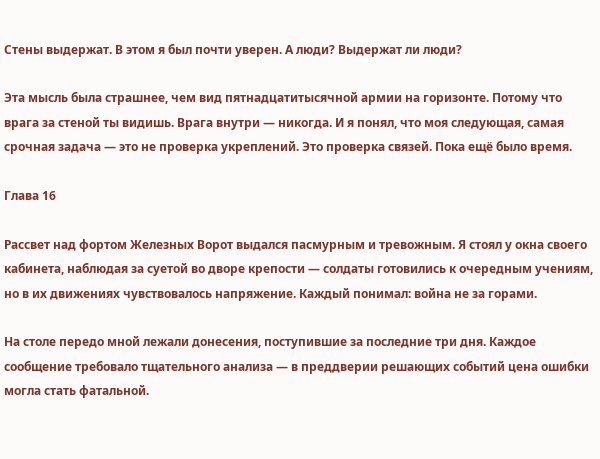Стены выдержат. В этом я был почти уверен. А люди? Выдержат ли люди?

Эта мысль была страшнее, чем вид пятнадцатитысячной армии на горизонте. Потому что врага за стеной ты видишь. Врага внутри — никогда. И я понял, что моя следующая, самая срочная задача — это не проверка укреплений. Это проверка связей. Пока ещё было время.

Глава 16

Рассвет над фортом Железных Ворот выдался пасмурным и тревожным. Я стоял у окна своего кабинета, наблюдая за суетой во дворе крепости — солдаты готовились к очередным учениям, но в их движениях чувствовалось напряжение. Каждый понимал: война не за горами.

На столе передо мной лежали донесения, поступившие за последние три дня. Каждое сообщение требовало тщательного анализа — в преддверии решающих событий цена ошибки могла стать фатальной.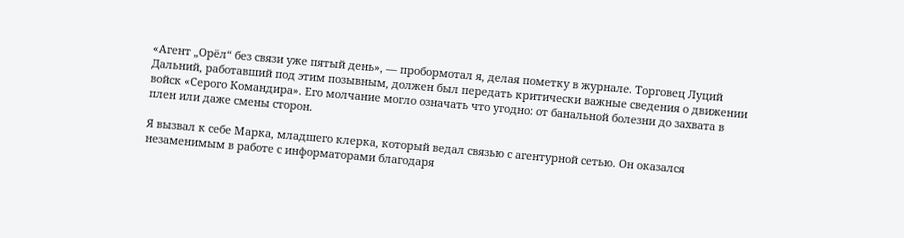«Агент „Орёл“ без связи уже пятый день», — пробормотал я, делая пометку в журнале. Торговец Луций Дальний, работавший под этим позывным, должен был передать критически важные сведения о движении войск «Серого Командира». Его молчание могло означать что угодно: от банальной болезни до захвата в плен или даже смены сторон.

Я вызвал к себе Марка, младшего клерка, который ведал связью с агентурной сетью. Он оказался незаменимым в работе с информаторами благодаря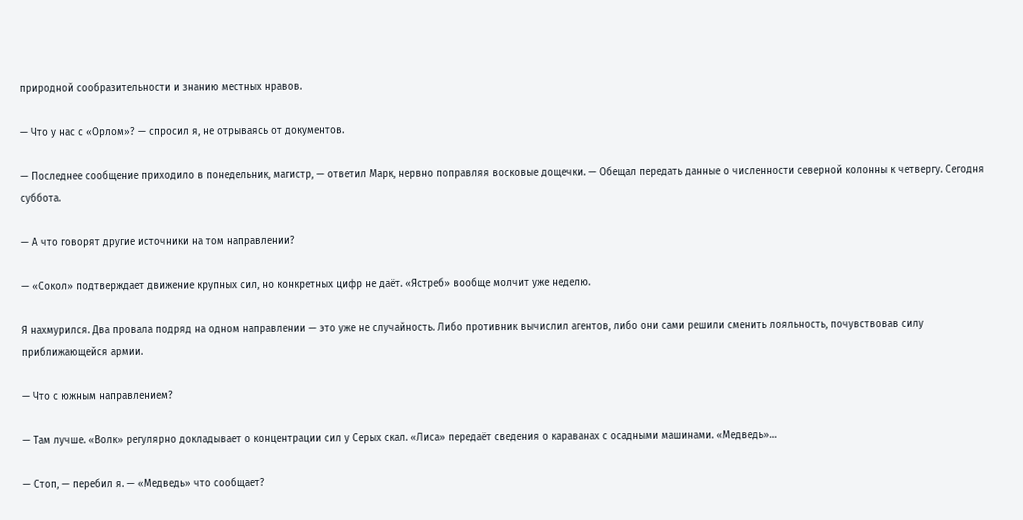природной сообразительности и знанию местных нравов.

— Что у нас с «Орлом»? — спросил я, не отрываясь от документов.

— Последнее сообщение приходило в понедельник, магистр, — ответил Марк, нервно поправляя восковые дощечки. — Обещал передать данные о численности северной колонны к четвергу. Сегодня суббота.

— А что говорят другие источники на том направлении?

— «Сокол» подтверждает движение крупных сил, но конкретных цифр не даёт. «Ястреб» вообще молчит уже неделю.

Я нахмурился. Два провала подряд на одном направлении — это уже не случайность. Либо противник вычислил агентов, либо они сами решили сменить лояльность, почувствовав силу приближающейся армии.

— Что с южным направлением?

— Там лучше. «Волк» регулярно докладывает о концентрации сил у Серых скал. «Лиса» передаёт сведения о караванах с осадными машинами. «Медведь»…

— Стоп, — перебил я. — «Медведь» что сообщает?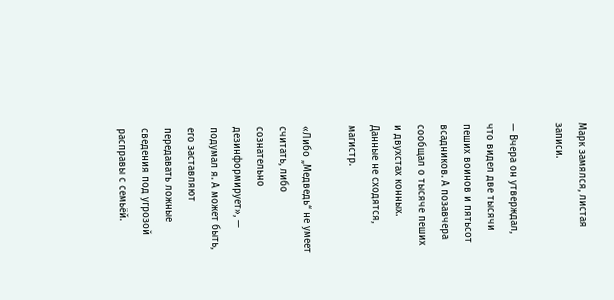Марк замялся, листая записи.

— Вчера он утверждал, что видел две тысячи пеших воинов и пятьсот всадников. А позавчера сообщал о тысяче пеших и двухстах конных. Данные не сходятся, магистр.

«Либо „Медведь“ не умеет считать, либо сознательно дезинформирует», — подумал я. А может быть, его заставляют передавать ложные сведения под угрозой расправы с семьёй.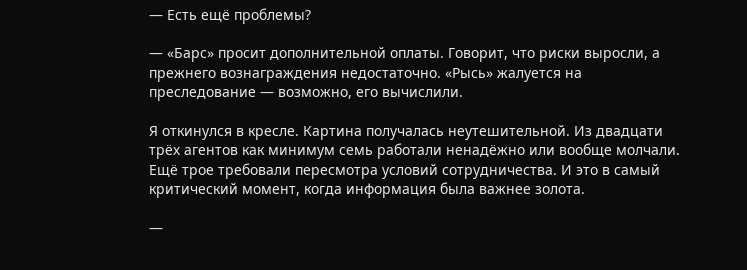— Есть ещё проблемы?

— «Барс» просит дополнительной оплаты. Говорит, что риски выросли, а прежнего вознаграждения недостаточно. «Рысь» жалуется на преследование — возможно, его вычислили.

Я откинулся в кресле. Картина получалась неутешительной. Из двадцати трёх агентов как минимум семь работали ненадёжно или вообще молчали. Ещё трое требовали пересмотра условий сотрудничества. И это в самый критический момент, когда информация была важнее золота.

—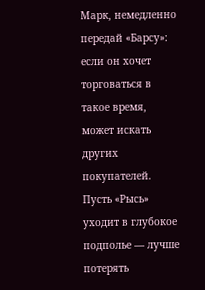Марк, немедленно передай «Барсу»: если он хочет торговаться в такое время, может искать других покупателей. Пусть «Рысь» уходит в глубокое подполье — лучше потерять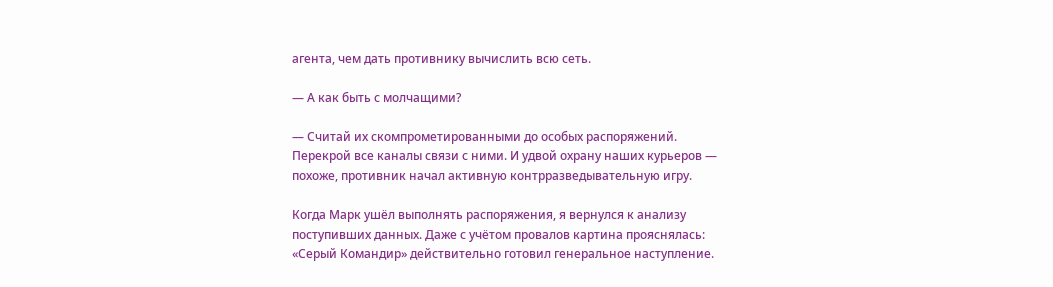агента, чем дать противнику вычислить всю сеть.

— А как быть с молчащими?

— Считай их скомпрометированными до особых распоряжений. Перекрой все каналы связи с ними. И удвой охрану наших курьеров — похоже, противник начал активную контрразведывательную игру.

Когда Марк ушёл выполнять распоряжения, я вернулся к анализу поступивших данных. Даже с учётом провалов картина прояснялась: «Серый Командир» действительно готовил генеральное наступление.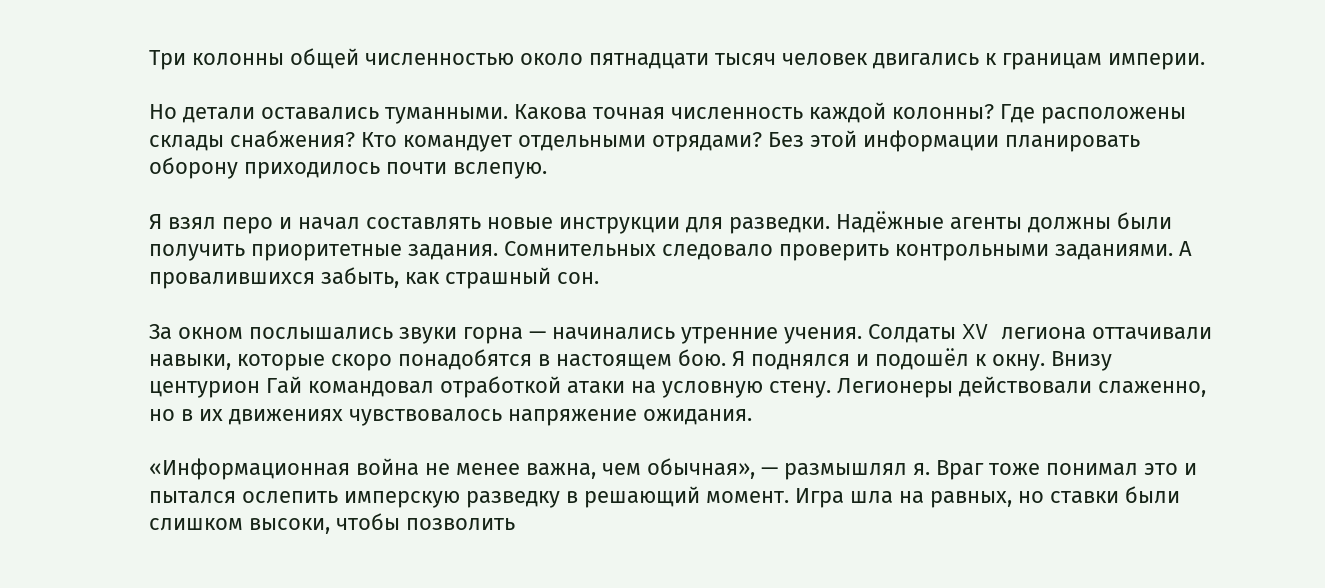Три колонны общей численностью около пятнадцати тысяч человек двигались к границам империи.

Но детали оставались туманными. Какова точная численность каждой колонны? Где расположены склады снабжения? Кто командует отдельными отрядами? Без этой информации планировать оборону приходилось почти вслепую.

Я взял перо и начал составлять новые инструкции для разведки. Надёжные агенты должны были получить приоритетные задания. Сомнительных следовало проверить контрольными заданиями. А провалившихся забыть, как страшный сон.

За окном послышались звуки горна — начинались утренние учения. Солдаты XV легиона оттачивали навыки, которые скоро понадобятся в настоящем бою. Я поднялся и подошёл к окну. Внизу центурион Гай командовал отработкой атаки на условную стену. Легионеры действовали слаженно, но в их движениях чувствовалось напряжение ожидания.

«Информационная война не менее важна, чем обычная», — размышлял я. Враг тоже понимал это и пытался ослепить имперскую разведку в решающий момент. Игра шла на равных, но ставки были слишком высоки, чтобы позволить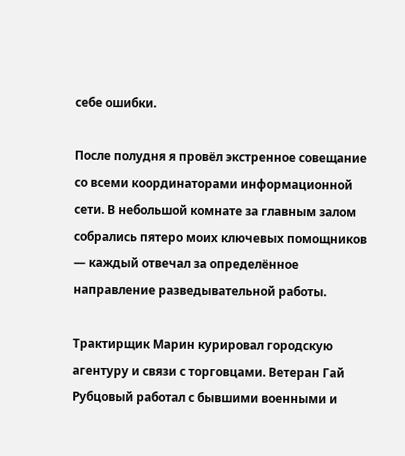себе ошибки.

После полудня я провёл экстренное совещание со всеми координаторами информационной сети. В небольшой комнате за главным залом собрались пятеро моих ключевых помощников — каждый отвечал за определённое направление разведывательной работы.

Трактирщик Марин курировал городскую агентуру и связи с торговцами. Ветеран Гай Рубцовый работал с бывшими военными и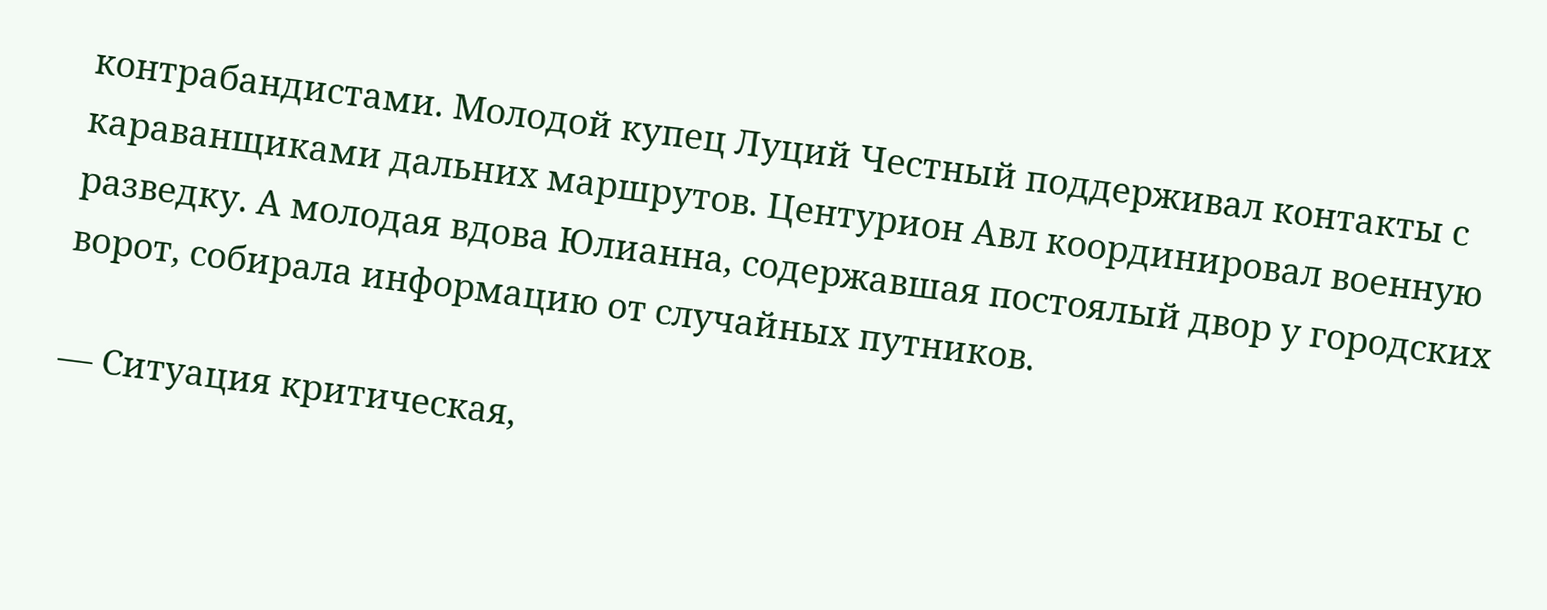контрабандистами. Молодой купец Луций Честный поддерживал контакты с караванщиками дальних маршрутов. Центурион Авл координировал военную разведку. А молодая вдова Юлианна, содержавшая постоялый двор у городских ворот, собирала информацию от случайных путников.

— Ситуация критическая,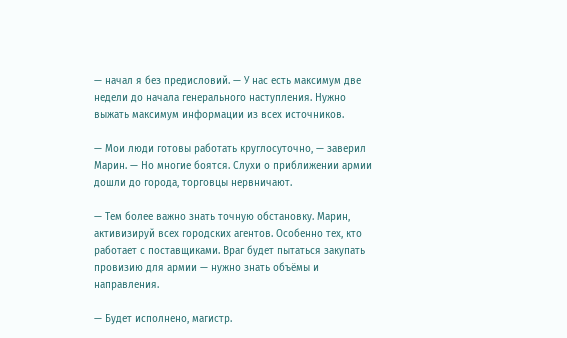— начал я без предисловий. — У нас есть максимум две недели до начала генерального наступления. Нужно выжать максимум информации из всех источников.

— Мои люди готовы работать круглосуточно, — заверил Марин. — Но многие боятся. Слухи о приближении армии дошли до города, торговцы нервничают.

— Тем более важно знать точную обстановку. Марин, активизируй всех городских агентов. Особенно тех, кто работает с поставщиками. Враг будет пытаться закупать провизию для армии — нужно знать объёмы и направления.

— Будет исполнено, магистр.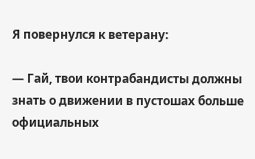Я повернулся к ветерану:

— Гай, твои контрабандисты должны знать о движении в пустошах больше официальных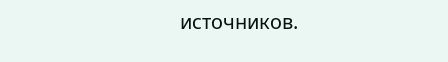источников.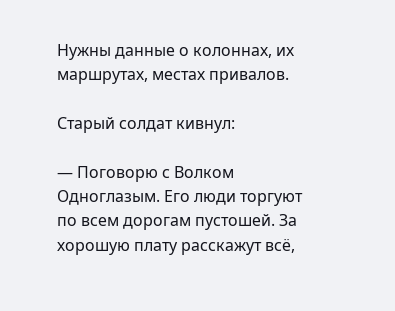Нужны данные о колоннах, их маршрутах, местах привалов.

Старый солдат кивнул:

— Поговорю с Волком Одноглазым. Его люди торгуют по всем дорогам пустошей. За хорошую плату расскажут всё,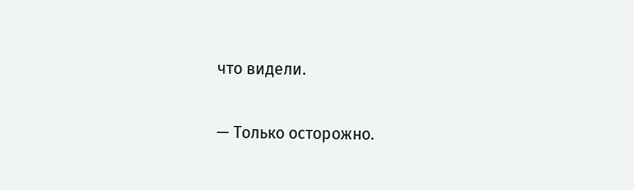что видели.

— Только осторожно.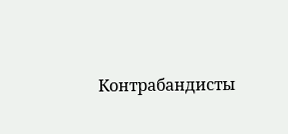Контрабандисты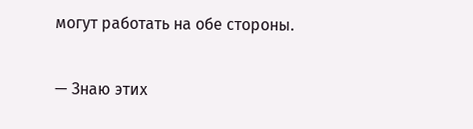могут работать на обе стороны.

— Знаю этих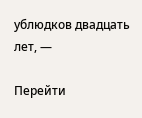ублюдков двадцать лет, —

Перейти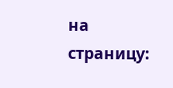на страницу: